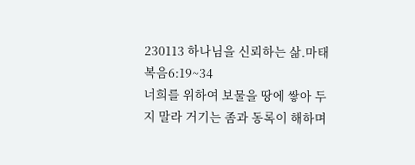230113 하나님을 신뢰하는 삶.마태복음6:19~34
너희를 위하여 보물을 땅에 쌓아 두지 말라 거기는 좀과 동록이 해하며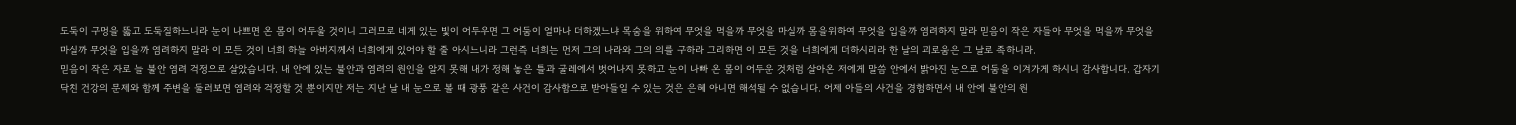도둑이 구멍을 뚫고 도둑질하느니라 눈이 나쁘면 온 몸이 어두울 것이니 그러므로 네게 있는 빛이 어두우면 그 어둠이 얼마나 더하겠느냐 목숨을 위하여 무엇을 먹을까 무엇을 마실까 몸을위하여 무엇을 입을까 염려하지 말라 믿음이 작은 자들아 무엇을 먹을까 무엇을 마실까 무엇을 입을까 염려하지 말라 이 모든 것이 너희 하늘 아버지께서 너희에게 있어야 할 줄 아시느니라 그런즉 너희는 먼저 그의 나라와 그의 의를 구하라 그리하면 이 모든 것을 너희에게 더하시리라 한 날의 괴로움은 그 날로 족하니라.
믿음이 작은 자로 늘 불안 염려 걱정으로 살았습니다. 내 안에 있는 불안과 염려의 원인을 알지 못해 내가 정해 놓은 틀과 굴레에서 벗어나지 못하고 눈이 나빠 온 몸이 어두운 것처럼 살아온 저에게 말씀 안에서 밝아진 눈으로 어둠을 이겨가게 하시니 감사합니다. 갑자기 닥친 건강의 문제와 함께 주변을 둘러보면 염려와 걱정할 것 뿐이지만 저는 지난 날 내 눈으로 볼 때 광풍 같은 사건이 감사함으로 받아들일 수 있는 것은 은혜 아니면 해석될 수 없습니다. 어제 아들의 사건을 경험하면서 내 안에 불안의 원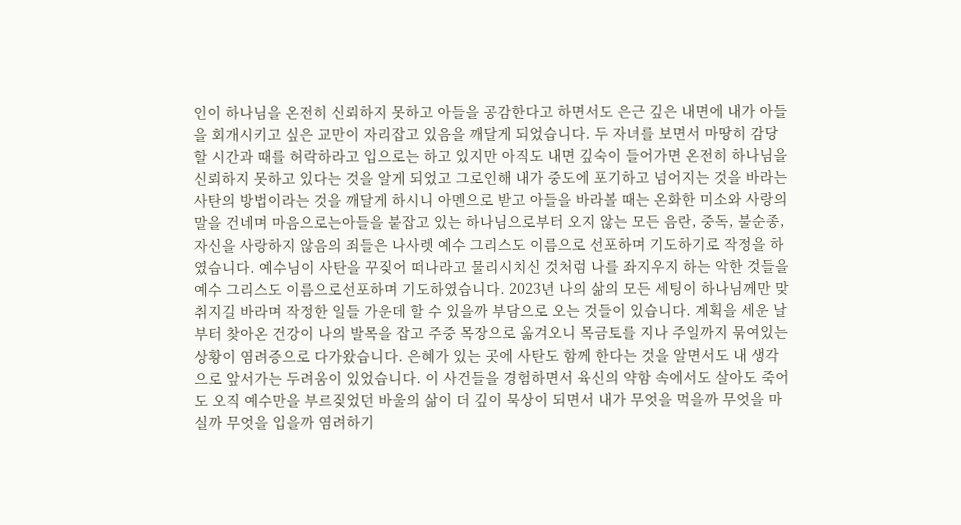인이 하나님을 온전히 신뢰하지 못하고 아들을 공감한다고 하면서도 은근 깊은 내면에 내가 아들을 회개시키고 싶은 교만이 자리잡고 있음을 깨달게 되었습니다. 두 자녀를 보면서 마땅히 감당할 시간과 때를 허락하라고 입으로는 하고 있지만 아직도 내면 깊숙이 들어가면 온전히 하나님을 신뢰하지 못하고 있다는 것을 알게 되었고 그로인해 내가 중도에 포기하고 넘어지는 것을 바라는 사탄의 방법이라는 것을 깨달게 하시니 아멘으로 받고 아들을 바라볼 때는 온화한 미소와 사랑의 말을 건네며 마음으로는아들을 붙잡고 있는 하나님으로부터 오지 않는 모든 음란, 중독, 불순종, 자신을 사랑하지 않음의 죄들은 나사렛 예수 그리스도 이름으로 선포하며 기도하기로 작정을 하였습니다. 예수님이 사탄을 꾸짖어 떠나라고 물리시치신 것처럼 나를 좌지우지 하는 악한 것들을 예수 그리스도 이름으로선포하며 기도하였습니다. 2023년 나의 삶의 모든 세팅이 하나님께만 맞취지길 바라며 작정한 일들 가운데 할 수 있을까 부담으로 오는 것들이 있습니다. 계획을 세운 날부터 찾아온 건강이 나의 발목을 잡고 주중 목장으로 옮겨오니 목금토를 지나 주일까지 묶여있는 상황이 염려증으로 다가왔습니다. 은혜가 있는 곳에 사탄도 함께 한다는 것을 알면서도 내 생각으로 앞서가는 두려움이 있었습니다. 이 사건들을 경험하면서 육신의 약함 속에서도 살아도 죽어도 오직 예수만을 부르짖었던 바울의 삶이 더 깊이 묵상이 되면서 내가 무엇을 먹을까 무엇을 마실까 무엇을 입을까 염려하기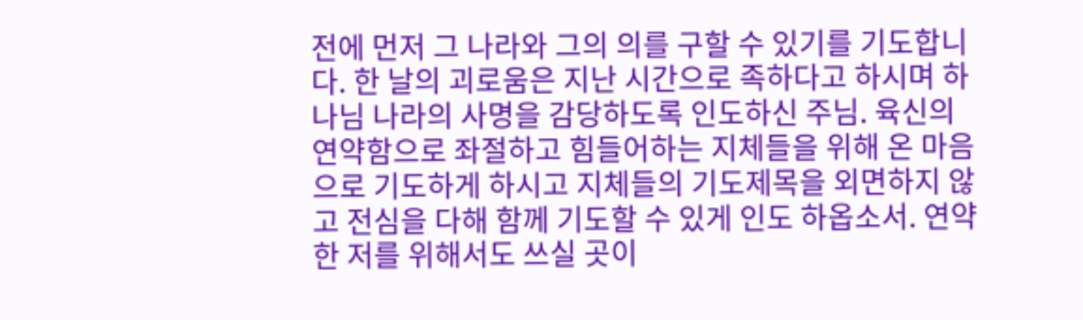전에 먼저 그 나라와 그의 의를 구할 수 있기를 기도합니다. 한 날의 괴로움은 지난 시간으로 족하다고 하시며 하나님 나라의 사명을 감당하도록 인도하신 주님. 육신의 연약함으로 좌절하고 힘들어하는 지체들을 위해 온 마음으로 기도하게 하시고 지체들의 기도제목을 외면하지 않고 전심을 다해 함께 기도할 수 있게 인도 하옵소서. 연약한 저를 위해서도 쓰실 곳이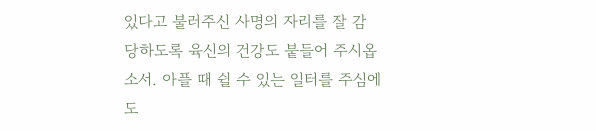있다고 불러주신 사명의 자리를 잘 감당하도록 육신의 건강도 붙들어 주시옵소서. 아플 때 쉴 수 있는 일터를 주심에도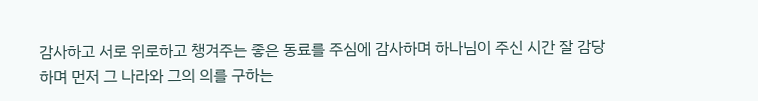감사하고 서로 위로하고 챙겨주는 좋은 동료를 주심에 감사하며 하나님이 주신 시간 잘 감당하며 먼저 그 나라와 그의 의를 구하는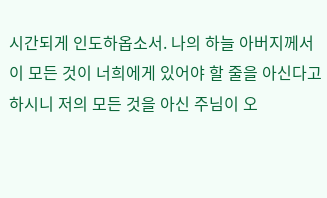시간되게 인도하옵소서. 나의 하늘 아버지께서 이 모든 것이 너희에게 있어야 할 줄을 아신다고 하시니 저의 모든 것을 아신 주님이 오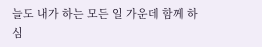늘도 내가 하는 모든 일 가운데 함께 하심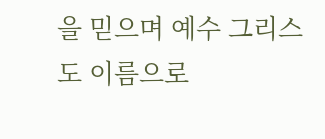을 믿으며 예수 그리스도 이름으로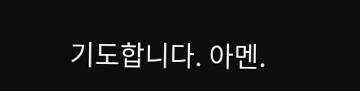기도합니다. 아멘.